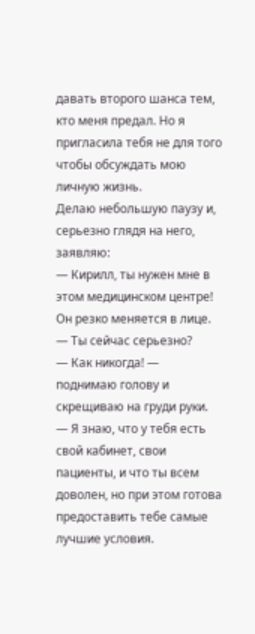давать второго шанса тем, кто меня предал. Но я пригласила тебя не для того чтобы обсуждать мою личную жизнь.
Делаю небольшую паузу и, серьезно глядя на него, заявляю:
— Кирилл, ты нужен мне в этом медицинском центре!
Он резко меняется в лице.
— Ты сейчас серьезно?
— Как никогда! — поднимаю голову и скрещиваю на груди руки. — Я знаю, что у тебя есть свой кабинет, свои пациенты, и что ты всем доволен, но при этом готова предоставить тебе самые лучшие условия.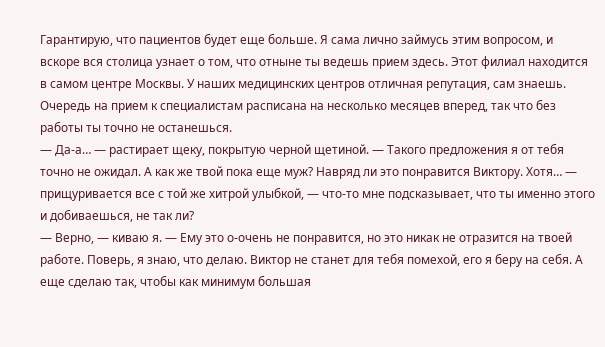Гарантирую, что пациентов будет еще больше. Я сама лично займусь этим вопросом, и вскоре вся столица узнает о том, что отныне ты ведешь прием здесь. Этот филиал находится в самом центре Москвы. У наших медицинских центров отличная репутация, сам знаешь. Очередь на прием к специалистам расписана на несколько месяцев вперед, так что без работы ты точно не останешься.
— Да-а… — растирает щеку, покрытую черной щетиной. — Такого предложения я от тебя точно не ожидал. А как же твой пока еще муж? Навряд ли это понравится Виктору. Хотя… — прищуривается все с той же хитрой улыбкой, — что-то мне подсказывает, что ты именно этого и добиваешься, не так ли?
— Верно, — киваю я. — Ему это о-очень не понравится, но это никак не отразится на твоей работе. Поверь, я знаю, что делаю. Виктор не станет для тебя помехой, его я беру на себя. А еще сделаю так, чтобы как минимум большая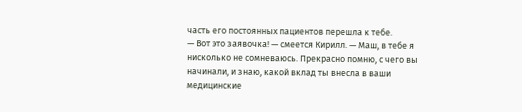часть его постоянных пациентов перешла к тебе.
— Вот это заявочка! — смеется Кирилл. — Маш, в тебе я нисколько не сомневаюсь. Прекрасно помню, с чего вы начинали, и знаю, какой вклад ты внесла в ваши медицинские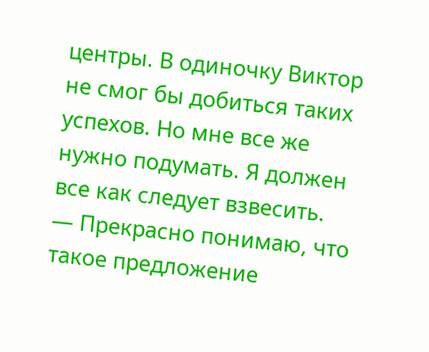центры. В одиночку Виктор не смог бы добиться таких успехов. Но мне все же нужно подумать. Я должен все как следует взвесить.
— Прекрасно понимаю, что такое предложение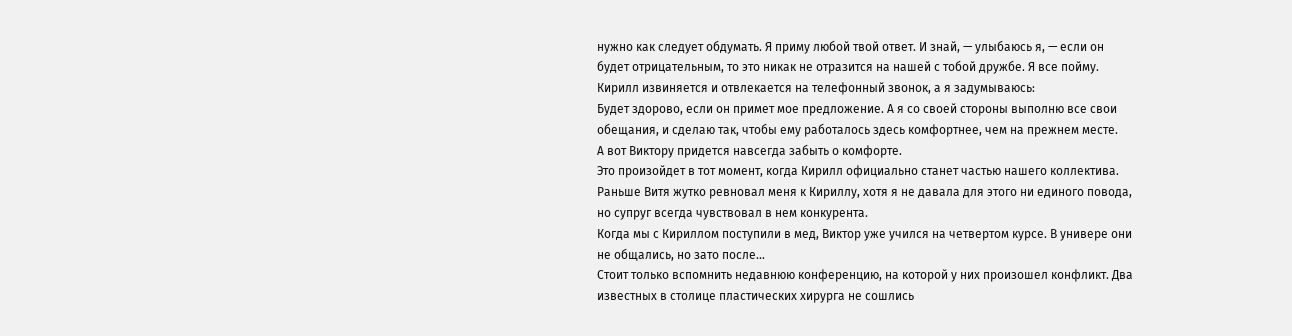нужно как следует обдумать. Я приму любой твой ответ. И знай, — улыбаюсь я, — если он будет отрицательным, то это никак не отразится на нашей с тобой дружбе. Я все пойму.
Кирилл извиняется и отвлекается на телефонный звонок, а я задумываюсь:
Будет здорово, если он примет мое предложение. А я со своей стороны выполню все свои обещания, и сделаю так, чтобы ему работалось здесь комфортнее, чем на прежнем месте.
А вот Виктору придется навсегда забыть о комфорте.
Это произойдет в тот момент, когда Кирилл официально станет частью нашего коллектива.
Раньше Витя жутко ревновал меня к Кириллу, хотя я не давала для этого ни единого повода, но супруг всегда чувствовал в нем конкурента.
Когда мы с Кириллом поступили в мед, Виктор уже учился на четвертом курсе. В универе они не общались, но зато после…
Стоит только вспомнить недавнюю конференцию, на которой у них произошел конфликт. Два известных в столице пластических хирурга не сошлись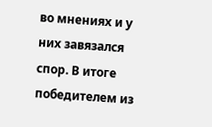во мнениях и у них завязался спор. В итоге победителем из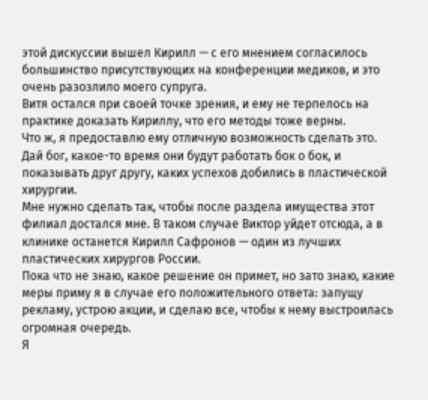этой дискуссии вышел Кирилл — с его мнением согласилось большинство присутствующих на конференции медиков, и это очень разозлило моего супруга.
Витя остался при своей точке зрения, и ему не терпелось на практике доказать Кириллу, что его методы тоже верны.
Что ж, я предоставлю ему отличную возможность сделать это.
Дай бог, какое-то время они будут работать бок о бок, и показывать друг другу, каких успехов добились в пластической хирургии.
Мне нужно сделать так, чтобы после раздела имущества этот филиал достался мне. В таком случае Виктор уйдет отсюда, а в клинике останется Кирилл Сафронов — один из лучших пластических хирургов России.
Пока что не знаю, какое решение он примет, но зато знаю, какие меры приму я в случае его положительного ответа: запущу рекламу, устрою акции, и сделаю все, чтобы к нему выстроилась огромная очередь.
Я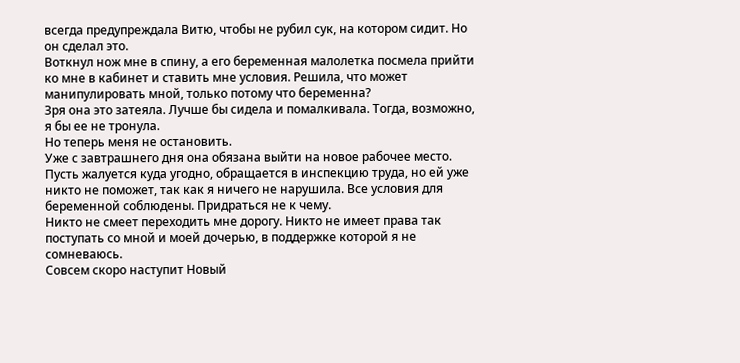всегда предупреждала Витю, чтобы не рубил сук, на котором сидит. Но он сделал это.
Воткнул нож мне в спину, а его беременная малолетка посмела прийти ко мне в кабинет и ставить мне условия. Решила, что может манипулировать мной, только потому что беременна?
Зря она это затеяла. Лучше бы сидела и помалкивала. Тогда, возможно, я бы ее не тронула.
Но теперь меня не остановить.
Уже с завтрашнего дня она обязана выйти на новое рабочее место. Пусть жалуется куда угодно, обращается в инспекцию труда, но ей уже никто не поможет, так как я ничего не нарушила. Все условия для беременной соблюдены. Придраться не к чему.
Никто не смеет переходить мне дорогу. Никто не имеет права так поступать со мной и моей дочерью, в поддержке которой я не сомневаюсь.
Совсем скоро наступит Новый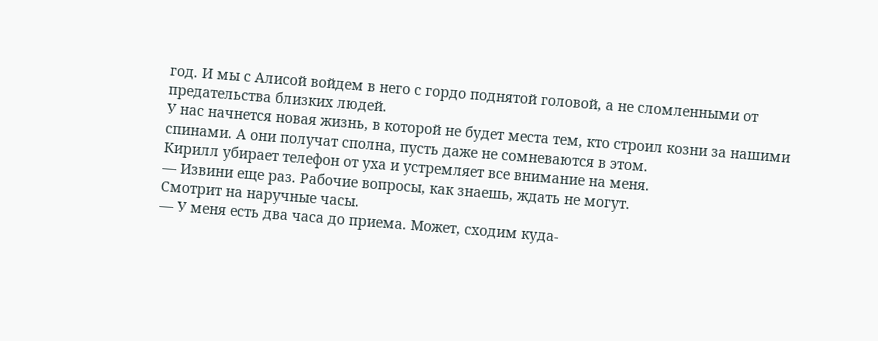год. И мы с Алисой войдем в него с гордо поднятой головой, а не сломленными от предательства близких людей.
У нас начнется новая жизнь, в которой не будет места тем, кто строил козни за нашими спинами. А они получат сполна, пусть даже не сомневаются в этом.
Кирилл убирает телефон от уха и устремляет все внимание на меня.
— Извини еще раз. Рабочие вопросы, как знаешь, ждать не могут.
Смотрит на наручные часы.
— У меня есть два часа до приема. Может, сходим куда-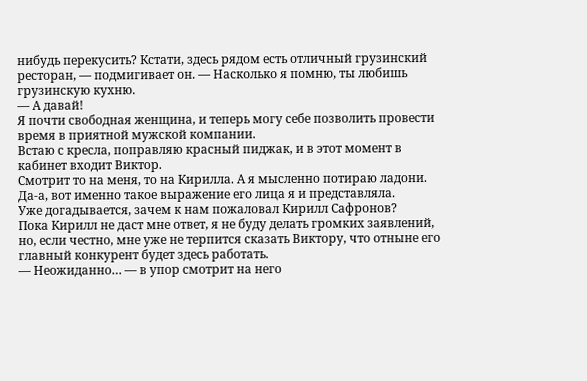нибудь перекусить? Кстати, здесь рядом есть отличный грузинский ресторан, — подмигивает он. — Насколько я помню, ты любишь грузинскую кухню.
— А давай!
Я почти свободная женщина, и теперь могу себе позволить провести время в приятной мужской компании.
Встаю с кресла, поправляю красный пиджак, и в этот момент в кабинет входит Виктор.
Смотрит то на меня, то на Кирилла. А я мысленно потираю ладони.
Да-а, вот именно такое выражение его лица я и представляла.
Уже догадывается, зачем к нам пожаловал Кирилл Сафронов?
Пока Кирилл не даст мне ответ, я не буду делать громких заявлений, но, если честно, мне уже не терпится сказать Виктору, что отныне его главный конкурент будет здесь работать.
— Неожиданно… — в упор смотрит на него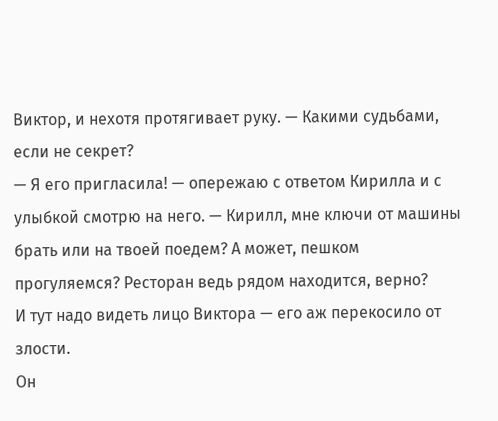Виктор, и нехотя протягивает руку. — Какими судьбами, если не секрет?
— Я его пригласила! — опережаю с ответом Кирилла и с улыбкой смотрю на него. — Кирилл, мне ключи от машины брать или на твоей поедем? А может, пешком прогуляемся? Ресторан ведь рядом находится, верно?
И тут надо видеть лицо Виктора — его аж перекосило от злости.
Он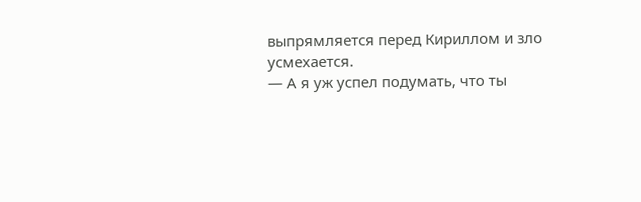выпрямляется перед Кириллом и зло усмехается.
— А я уж успел подумать, что ты